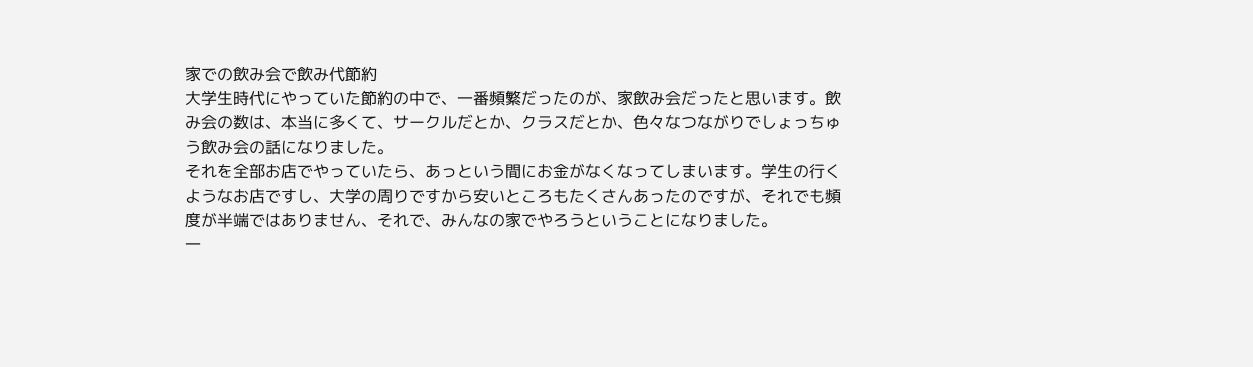家での飲み会で飲み代節約
大学生時代にやっていた節約の中で、一番頻繁だったのが、家飲み会だったと思います。飲み会の数は、本当に多くて、サークルだとか、クラスだとか、色々なつながりでしょっちゅう飲み会の話になりました。
それを全部お店でやっていたら、あっという間にお金がなくなってしまいます。学生の行くようなお店ですし、大学の周りですから安いところもたくさんあったのですが、それでも頻度が半端ではありません、それで、みんなの家でやろうということになりました。
一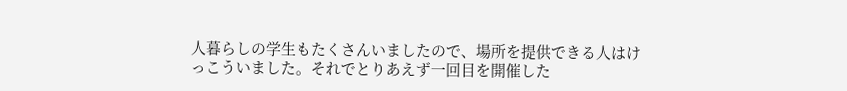人暮らしの学生もたくさんいましたので、場所を提供できる人はけっこういました。それでとりあえず一回目を開催した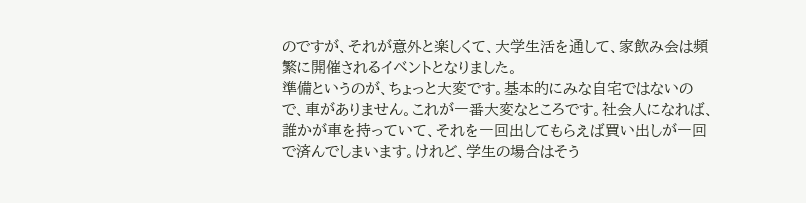のですが、それが意外と楽しくて、大学生活を通して、家飲み会は頻繁に開催されるイベントとなりました。
準備というのが、ちょっと大変です。基本的にみな自宅ではないので、車がありません。これが一番大変なところです。社会人になれば、誰かが車を持っていて、それを一回出してもらえば買い出しが一回で済んでしまいます。けれど、学生の場合はそう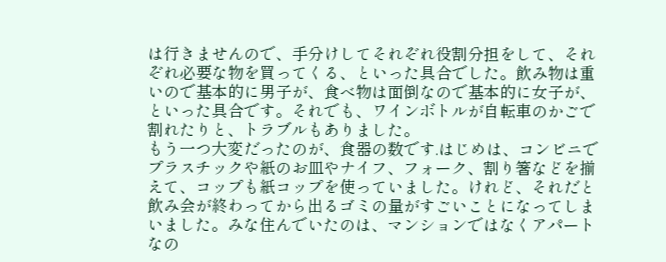は行きませんので、手分けしてそれぞれ役割分担をして、それぞれ必要な物を買ってくる、といった具合でした。飲み物は重いので基本的に男子が、食べ物は面倒なので基本的に女子が、といった具合です。それでも、ワインボトルが自転車のかごで割れたりと、トラブルもありました。
もう一つ大変だったのが、食器の数です.はじめは、コンビニでプラスチックや紙のお皿やナイフ、フォーク、割り箸などを揃えて、コップも紙コップを使っていました。けれど、それだと飲み会が終わってから出るゴミの量がすごいことになってしまいました。みな住んでいたのは、マンションではなくアパートなの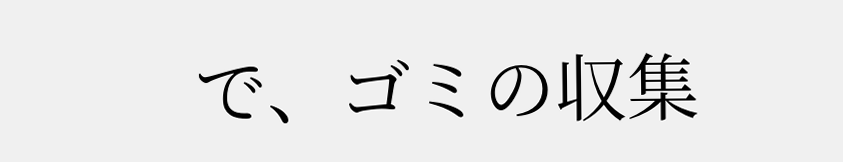で、ゴミの収集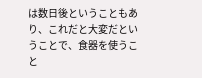は数日後ということもあり、これだと大変だということで、食器を使うこと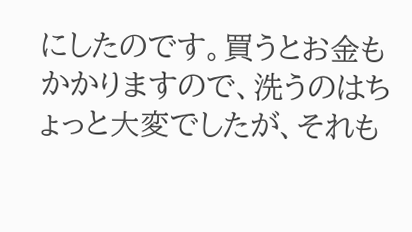にしたのです。買うとお金もかかりますので、洗うのはちょっと大変でしたが、それも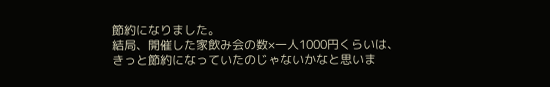節約になりました。
結局、開催した家飲み会の数×一人1000円くらいは、きっと節約になっていたのじゃないかなと思いま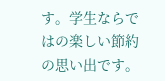す。学生ならではの楽しい節約の思い出です。